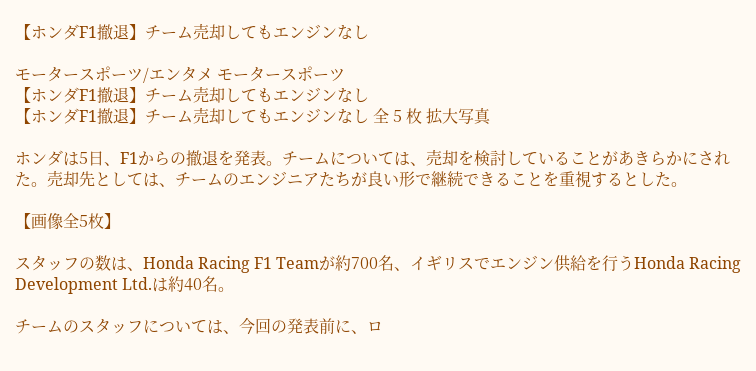【ホンダF1撤退】チーム売却してもエンジンなし

モータースポーツ/エンタメ モータースポーツ
【ホンダF1撤退】チーム売却してもエンジンなし
【ホンダF1撤退】チーム売却してもエンジンなし 全 5 枚 拡大写真

ホンダは5日、F1からの撤退を発表。チームについては、売却を検討していることがあきらかにされた。売却先としては、チームのエンジニアたちが良い形で継続できることを重視するとした。

【画像全5枚】

スタッフの数は、Honda Racing F1 Teamが約700名、イギリスでエンジン供給を行うHonda Racing Development Ltd.は約40名。

チームのスタッフについては、今回の発表前に、ロ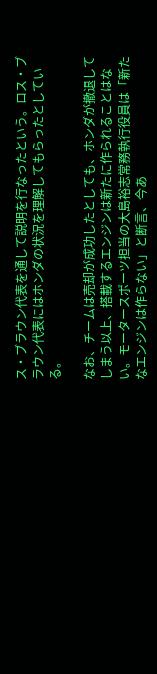ス・ブラウン代表を通して説明を行なったという。ロス・ブラウン代表にはホンダの状況を理解してもらったとしている。

なお、チームは売却が成功したとしても、ホンダが撤退してしまう以上、搭載するエンジンは新たに作られることはない。モータースポーツ担当の大島裕志常務執行役員は「新たなエンジンは作らない」と断言、今あ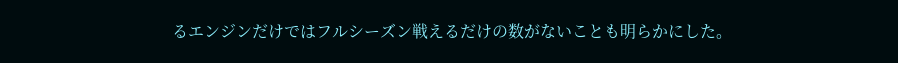るエンジンだけではフルシーズン戦えるだけの数がないことも明らかにした。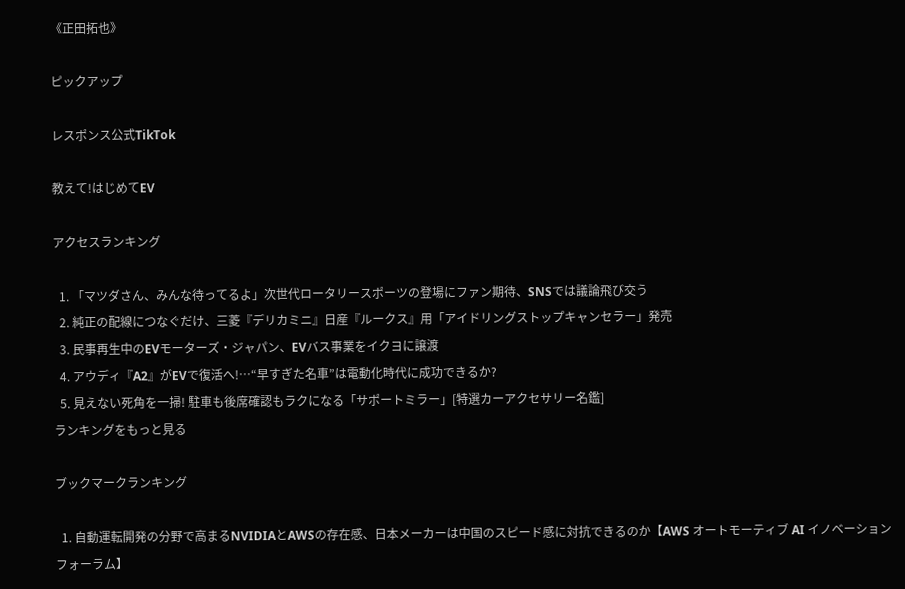《正田拓也》

ピックアップ

レスポンス公式TikTok

教えて!はじめてEV

アクセスランキング

  1. 「マツダさん、みんな待ってるよ」次世代ロータリースポーツの登場にファン期待、SNSでは議論飛び交う
  2. 純正の配線につなぐだけ、三菱『デリカミニ』日産『ルークス』用「アイドリングストップキャンセラー」発売
  3. 民事再生中のEVモーターズ・ジャパン、EVバス事業をイクヨに譲渡
  4. アウディ『A2』がEVで復活へ!…“早すぎた名車”は電動化時代に成功できるか?
  5. 見えない死角を一掃! 駐車も後席確認もラクになる「サポートミラー」[特選カーアクセサリー名鑑]
ランキングをもっと見る

ブックマークランキング

  1. 自動運転開発の分野で高まるNVIDIAとAWSの存在感、日本メーカーは中国のスピード感に対抗できるのか【AWS オートモーティブ AI イノベーション フォーラム】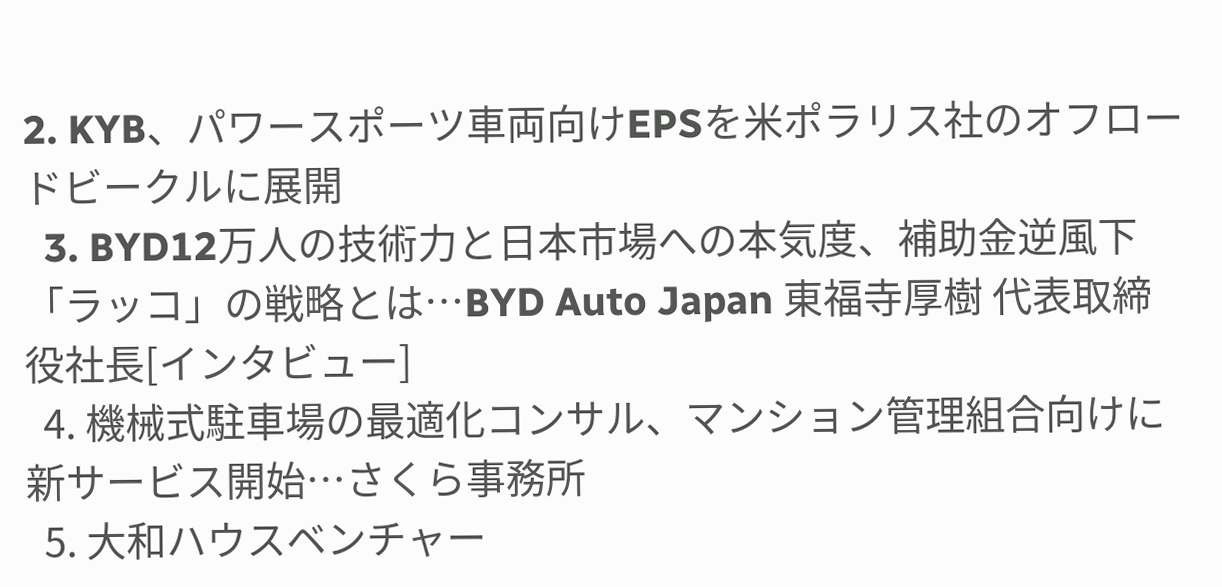2. KYB、パワースポーツ車両向けEPSを米ポラリス社のオフロードビークルに展開
  3. BYD12万人の技術力と日本市場への本気度、補助金逆風下「ラッコ」の戦略とは…BYD Auto Japan 東福寺厚樹 代表取締役社長[インタビュー]
  4. 機械式駐車場の最適化コンサル、マンション管理組合向けに新サービス開始…さくら事務所
  5. 大和ハウスベンチャー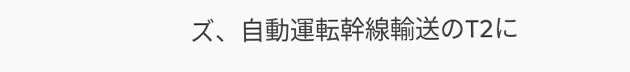ズ、自動運転幹線輸送のT2に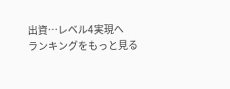出資…レベル4実現へ
ランキングをもっと見る